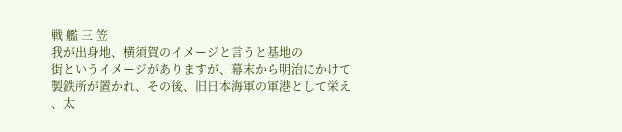戦 艦 三 笠
我が出身地、横須賀のイメージと言うと基地の
街というイメージがありますが、幕末から明治にかけて
製鉄所が置かれ、その後、旧日本海軍の軍港として栄え
、太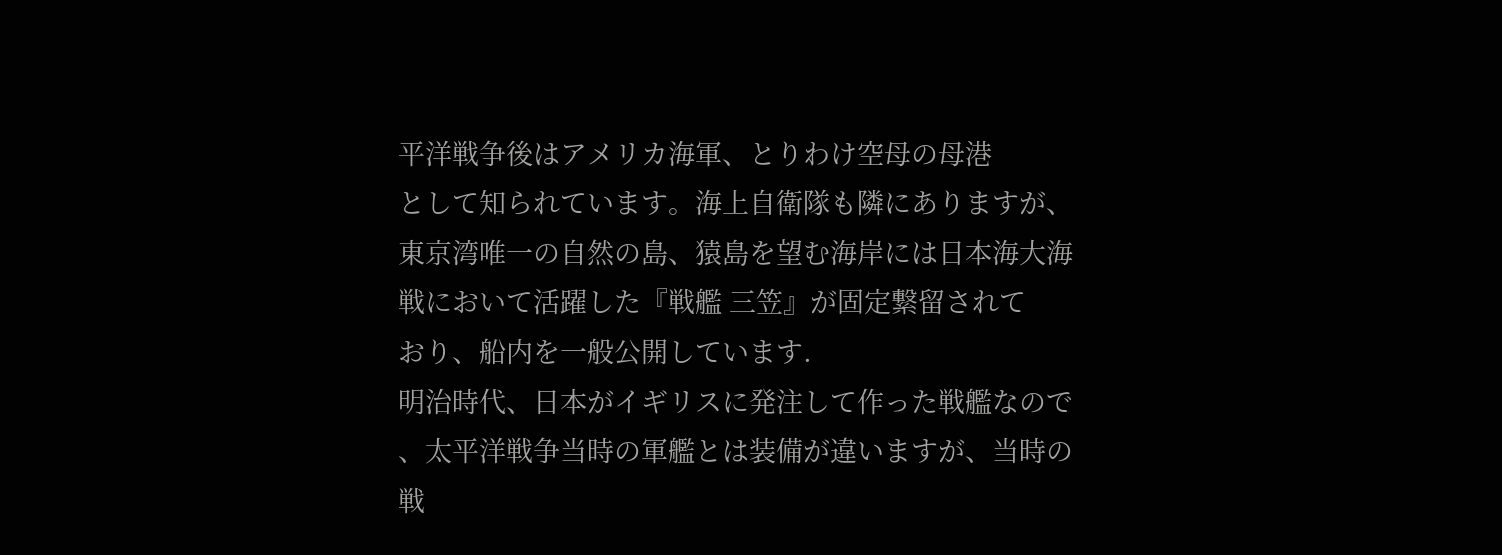平洋戦争後はアメリカ海軍、とりわけ空母の母港
として知られています。海上自衛隊も隣にありますが、
東京湾唯一の自然の島、猿島を望む海岸には日本海大海
戦において活躍した『戦艦 三笠』が固定繋留されて
おり、船内を一般公開しています.
明治時代、日本がイギリスに発注して作った戦艦なので
、太平洋戦争当時の軍艦とは装備が違いますが、当時の
戦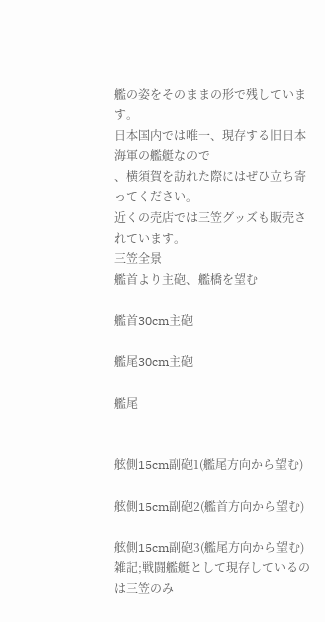艦の姿をそのままの形で残しています。
日本国内では唯一、現存する旧日本海軍の艦艇なので
、横須賀を訪れた際にはぜひ立ち寄ってください。
近くの売店では三笠グッズも販売されています。
三笠全景
艦首より主砲、艦橋を望む

艦首30cm主砲

艦尾30cm主砲

艦尾


舷側15cm副砲1(艦尾方向から望む)

舷側15cm副砲2(艦首方向から望む)

舷側15cm副砲3(艦尾方向から望む)
雑記;戦闘艦艇として現存しているのは三笠のみ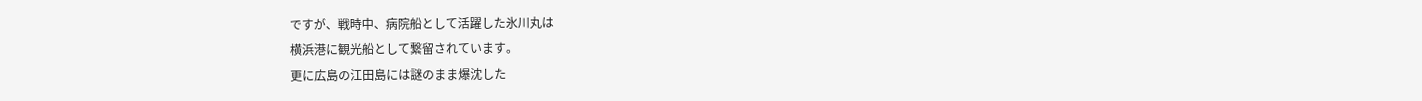ですが、戦時中、病院船として活躍した氷川丸は
横浜港に観光船として繋留されています。
更に広島の江田島には謎のまま爆沈した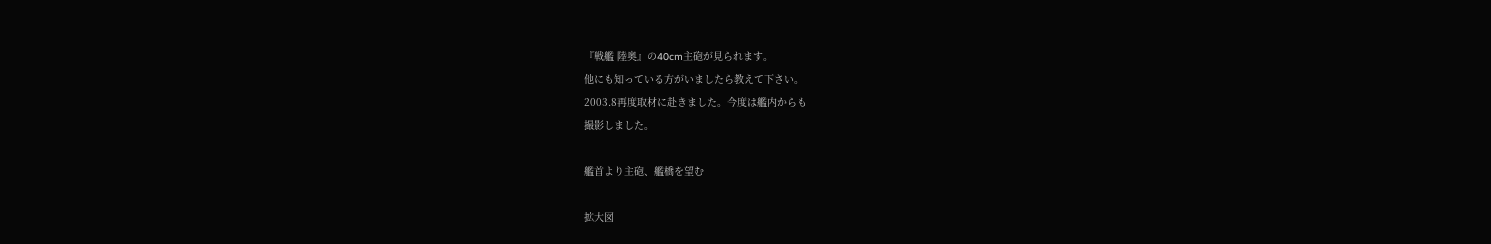『戦艦 陸奥』の40cm主砲が見られます。
他にも知っている方がいましたら教えて下さい。
2003.8再度取材に赴きました。今度は艦内からも
撮影しました。

艦首より主砲、艦橋を望む

拡大図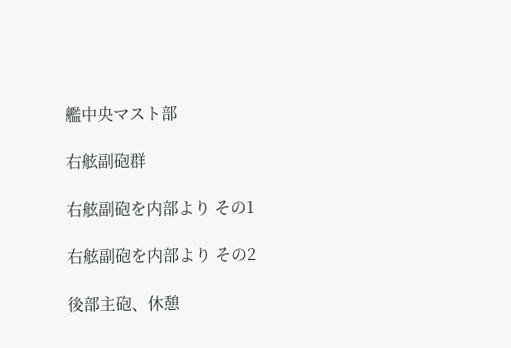艦中央マスト部

右舷副砲群

右舷副砲を内部より その1

右舷副砲を内部より その2

後部主砲、休憩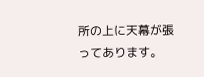所の上に天幕が張ってあります。